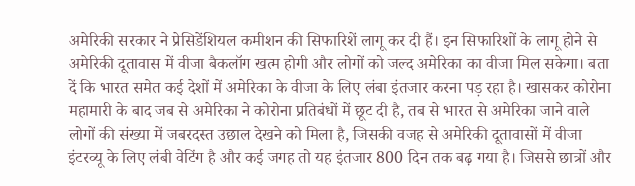अमेरिकी सरकार ने प्रेसिडेंशियल कमीशन की सिफारिशें लागू कर दी हैं। इन सिफारिशों के लागू होने से अमेरिकी दूतावास में वीजा बैकलॉग खत्म होगी और लोगों को जल्द अमेरिका का वीजा मिल सकेगा। बता दें कि भारत समेत कई देशों में अमेरिका के वीजा के लिए लंबा इंतजार करना पड़ रहा है। खासकर कोरोना महामारी के बाद जब से अमेरिका ने कोरोना प्रतिबंधों में छूट दी है, तब से भारत से अमेरिका जाने वाले लोगों की संख्या में जबरदस्त उछाल देखने को मिला है, जिसकी वजह से अमेरिकी दूतावासों में वीजा इंटरव्यू के लिए लंबी वेटिंग है और कई जगह तो यह इंतजार 800 दिन तक बढ़ गया है। जिससे छात्रों और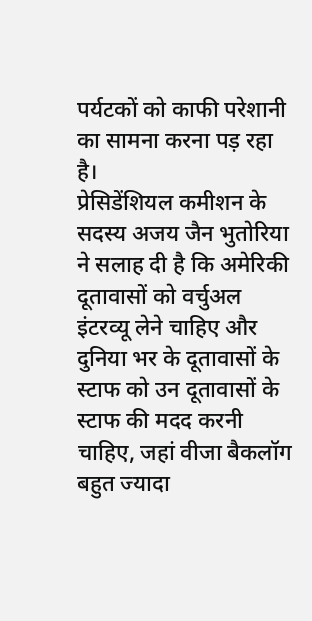पर्यटकों को काफी परेशानी का सामना करना पड़ रहा है।
प्रेसिडेंशियल कमीशन के सदस्य अजय जैन भुतोरिया ने सलाह दी है कि अमेरिकी दूतावासों को वर्चुअल इंटरव्यू लेने चाहिए और दुनिया भर के दूतावासों के स्टाफ को उन दूतावासों के स्टाफ की मदद करनी चाहिए, जहां वीजा बैकलॉग बहुत ज्यादा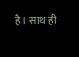है। साथ ही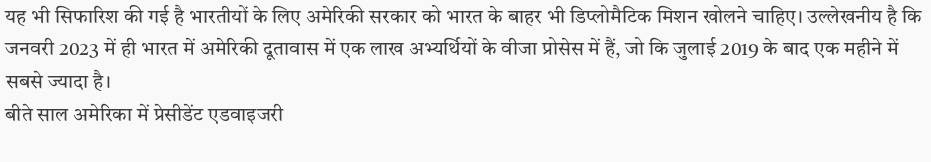यह भी सिफारिश की गई है भारतीयों के लिए अमेरिकी सरकार को भारत के बाहर भी डिप्लोमैटिक मिशन खोलने चाहिए। उल्लेखनीय है कि जनवरी 2023 में ही भारत में अमेरिकी दूतावास में एक लाख अभ्यर्थियों के वीजा प्रोसेस में हैं, जो कि जुलाई 2019 के बाद एक महीने में सबसे ज्यादा है।
बीते साल अमेरिका में प्रेसीडेंट एडवाइजरी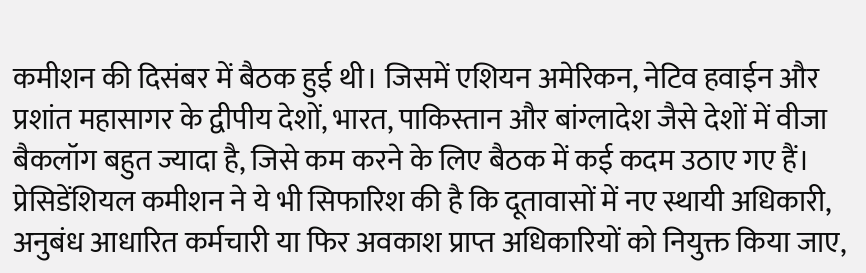कमीशन की दिसंबर में बैठक हुई थी। जिसमें एशियन अमेरिकन, नेटिव हवाईन और प्रशांत महासागर के द्वीपीय देशों, भारत, पाकिस्तान और बांग्लादेश जैसे देशों में वीजा बैकलॉग बहुत ज्यादा है, जिसे कम करने के लिए बैठक में कई कदम उठाए गए हैं। प्रेसिडेंशियल कमीशन ने ये भी सिफारिश की है कि दूतावासों में नए स्थायी अधिकारी, अनुबंध आधारित कर्मचारी या फिर अवकाश प्राप्त अधिकारियों को नियुक्त किया जाए,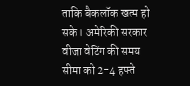ताकि बैकलॉक खत्म हो सके। अमेरिकी सरकार वीजा वेटिंग की समय सीमा को 2-4 हफ्ते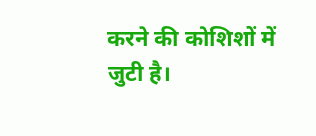करने की कोशिशों में जुटी है।